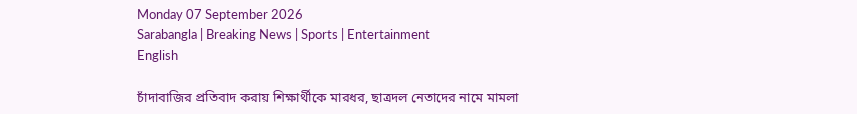Monday 07 September 2026
Sarabangla | Breaking News | Sports | Entertainment
English

চাঁদাবাজির প্রতিবাদ করায় শিক্ষার্থীকে মারধর, ছাত্রদল নেতাদের নামে মামলা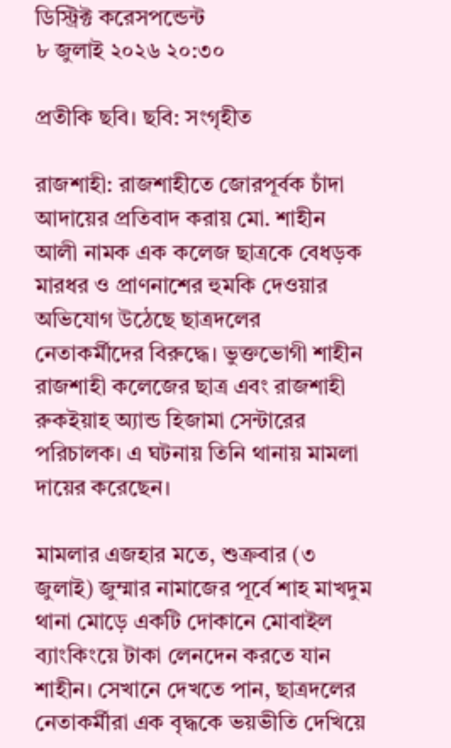ডিস্ট্রিক্ট করেসপন্ডেন্ট
৮ জুলাই ২০২৬ ২০:৩০

প্রতীকি ছবি। ছবি: সংগৃহীত

রাজশাহী: রাজশাহীতে জোরপূর্বক চাঁদা আদায়ের প্রতিবাদ করায় মো. শাহীন আলী নামক এক কলেজ ছাত্রকে বেধড়ক মারধর ও প্রাণনাশের হুমকি দেওয়ার অভিযোগ উঠেছে ছাত্রদলের নেতাকর্মীদের বিরুদ্ধে। ভুক্তভোগী শাহীন রাজশাহী কলেজের ছাত্র এবং রাজশাহী রুকইয়াহ অ্যান্ড হিজামা সেন্টারের পরিচালক। এ ঘটনায় তিনি থানায় মামলা দায়ের করেছেন।

মামলার এজহার মতে, শুক্রবার (৩ জুলাই) জুম্মার নামাজের পূর্বে শাহ মাখদুম থানা মোড়ে একটি দোকানে মোবাইল ব্যাংকিংয়ে টাকা লেনদেন করতে যান শাহীন। সেখানে দেখতে পান, ছাত্রদলের নেতাকর্মীরা এক বৃদ্ধকে ভয়ভীতি দেখিয়ে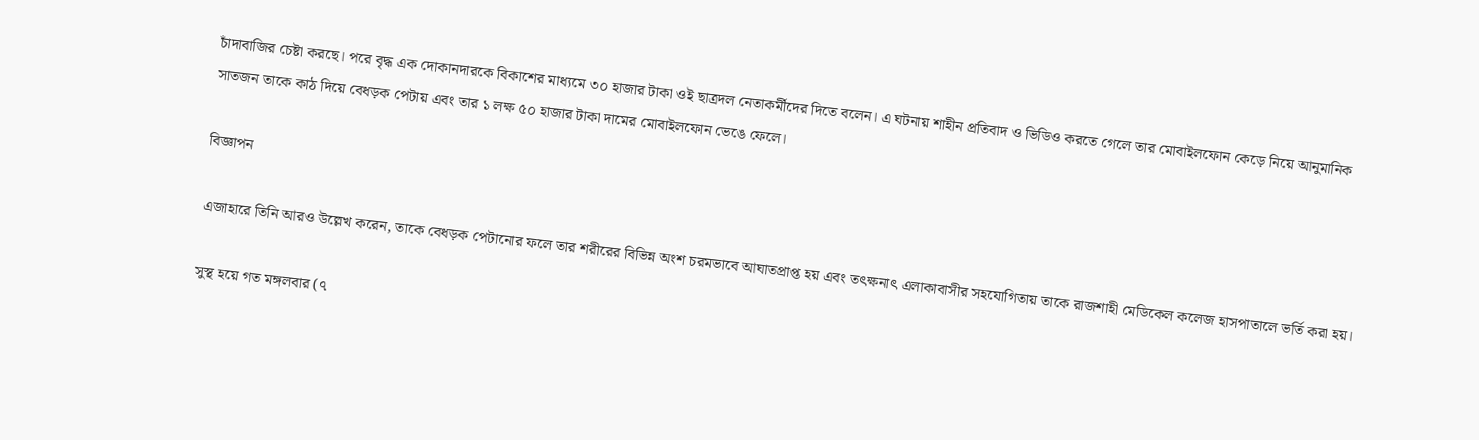চাঁদাবাজির চেষ্টা করছে। পরে বৃদ্ধ এক দোকানদারকে বিকাশের মাধ্যমে ৩০ হাজার টাকা ওই ছাত্রদল নেতাকর্মীদের দিতে বলেন। এ ঘটনায় শাহীন প্রতিবাদ ও ভিডিও করতে গেলে তার মোবাইলফোন কেড়ে নিয়ে আনুমানিক সাতজন তাকে কাঠ দিয়ে বেধড়ক পেটায় এবং তার ১ লক্ষ ৫০ হাজার টাকা দামের মোবাইলফোন ভেঙে ফেলে।

বিজ্ঞাপন

এজাহারে তিনি আরও উল্লেখ করেন, তাকে বেধড়ক পেটানোর ফলে তার শরীরের বিভিন্ন অংশ চরমভাবে আঘাতপ্রাপ্ত হয় এবং তৎক্ষনাৎ এলাকাবাসীর সহযোগিতায় তাকে রাজশাহী মেডিকেল কলেজ হাসপাতালে ভর্তি করা হয়।

সুস্থ হয়ে গত মঙ্গলবার (৭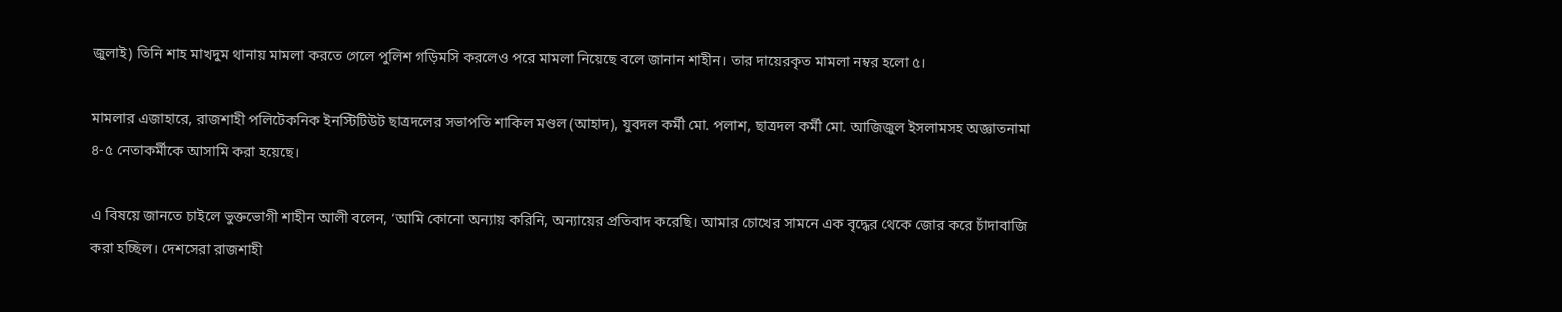জুলাই) তিনি শাহ মাখদুম থানায় মামলা করতে গেলে পুলিশ গড়িমসি করলেও পরে মামলা নিয়েছে বলে জানান শাহীন। তার দায়েরকৃত মামলা নম্বর হলো ৫।

মামলার এজাহারে, রাজশাহী পলিটেকনিক ইনস্টিটিউট ছাত্রদলের সভাপতি শাকিল মণ্ডল (আহাদ), যুবদল কর্মী মো. পলাশ, ছাত্রদল কর্মী মো. আজিজুল ইসলামসহ অজ্ঞাতনামা ৪-৫ নেতাকর্মীকে আসামি করা হয়েছে।

এ বিষয়ে জানতে চাইলে ভুক্তভোগী শাহীন আলী বলেন, ‘আমি কোনো অন্যায় করিনি, অন্যায়ের প্রতিবাদ করেছি। আমার চোখের সামনে এক বৃদ্ধের থেকে জোর করে চাঁদাবাজি করা হচ্ছিল। দেশসেরা রাজশাহী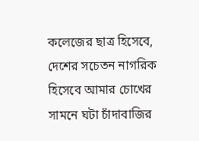কলেজের ছাত্র হিসেবে, দেশের সচেতন নাগরিক হিসেবে আমার চোখের সামনে ঘটা চাঁদাবাজির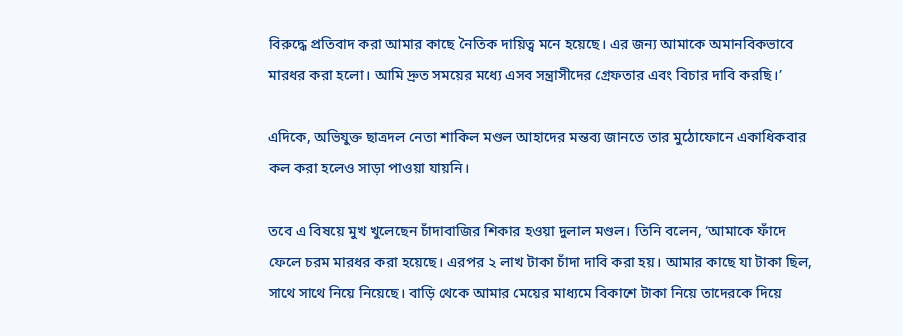বিরুদ্ধে প্রতিবাদ করা আমার কাছে নৈতিক দায়িত্ব মনে হয়েছে। এর জন্য আমাকে অমানবিকভাবে মারধর করা হলো। আমি দ্রুত সময়ের মধ্যে এসব সন্ত্রাসীদের গ্রেফতার এবং বিচার দাবি করছি।’

এদিকে, অভিযুক্ত ছাত্রদল নেতা শাকিল মণ্ডল আহাদের মন্তব্য জানতে তার মুঠোফোনে একাধিকবার কল করা হলেও সাড়া পাওয়া যায়নি।

তবে এ বিষয়ে মুখ খুলেছেন চাঁদাবাজির শিকার হওয়া দুলাল মণ্ডল। তিনি বলেন, ‘আমাকে ফাঁদে ফেলে চরম মারধর করা হয়েছে। এরপর ২ লাখ টাকা চাঁদা দাবি করা হয়। আমার কাছে যা টাকা ছিল, সাথে সাথে নিয়ে নিয়েছে। বাড়ি থেকে আমার মেয়ের মাধ্যমে বিকাশে টাকা নিয়ে তাদেরকে দিয়ে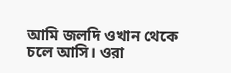আমি জলদি ওখান থেকে চলে আসি। ওরা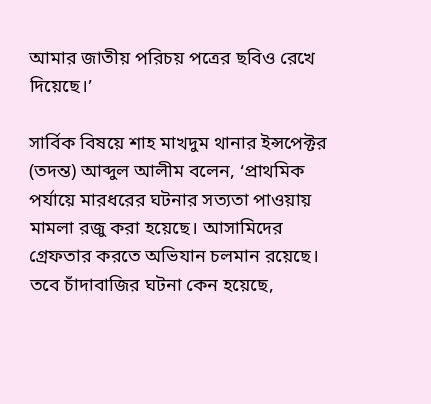আমার জাতীয় পরিচয় পত্রের ছবিও রেখে দিয়েছে।’

সার্বিক বিষয়ে শাহ মাখদুম থানার ইন্সপেক্টর (তদন্ত) আব্দুল আলীম বলেন, ‘প্রাথমিক পর্যায়ে মারধরের ঘটনার সত্যতা পাওয়ায় মামলা রজু করা হয়েছে। আসামিদের গ্রেফতার করতে অভিযান চলমান রয়েছে। তবে চাঁদাবাজির ঘটনা কেন হয়েছে,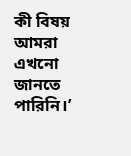কী বিষয় আমরা এখনো জানতে পারিনি।’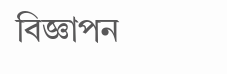বিজ্ঞাপন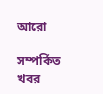আরো

সম্পর্কিত খবর